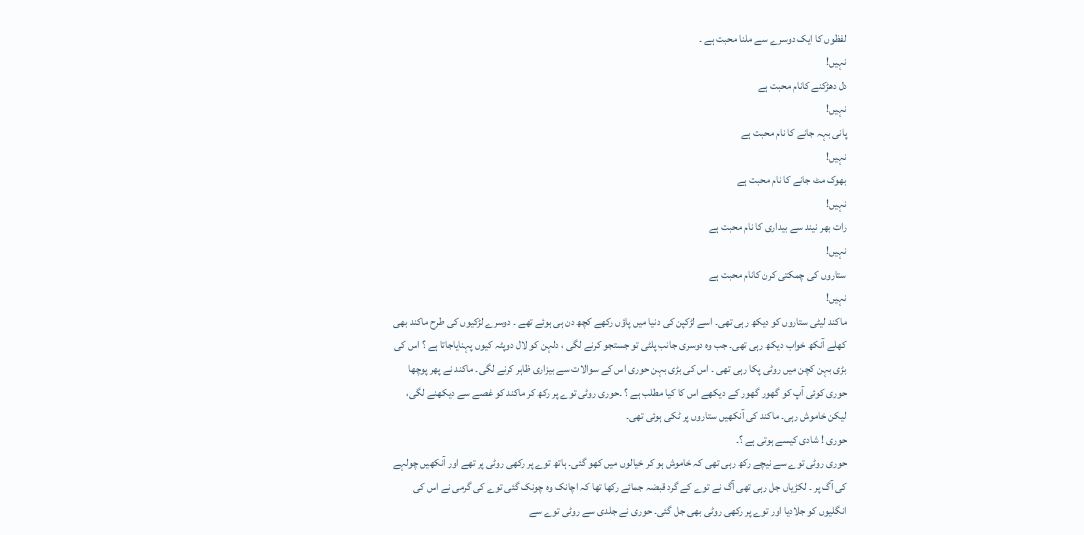لفظوں کا ایک دوسرے سے ملنا محبت ہے ۔
نہیں!
دل دھڑکنے کانام محبت ہے
نہیں!
پانی بہہ جانے کا نام محبت ہے
نہیں!
بھوک مٹ جانے کا نام محبت ہے
نہیں!
رات بھر نیند سے بیداری کا نام محبت ہے
نہیں!
ستاروں کی چمکتی کرن کانام محبت ہے
نہیں!
ماکند لیٹی ستاروں کو دیکھ رہی تھی۔ اسے لڑکپن کی دنیا میں پاؤں رکھے کچھ دن ہی ہوئے تھے ۔ دوسرے لڑکیوں کی طرح ماکند بھی کھلے آنکھ خواب دیکھ رہی تھی۔ جب وہ دوسری جانب پلٹی تو جستجو کرنے لگی ، دلہن کو لال دوپٹہ کیوں پہنایاجاتا ہے ؟ اس کی بڑی بہن کچن میں روٹی پکا رہی تھی ۔ اس کی بڑی بہن حوری اس کے سوالات سے بیزاری ظاہر کرنے لگی۔ ماکند نے پھر پوچھا حوری کوئی آپ کو گھور گھور کے دیکھے اس کا کیا مطلب ہے ؟ ۔حوری روٹی توے پر رکھ کر ماکند کو غصے سے دیکھنے لگی، لیکن خاموش رہی۔ ماکند کی آنکھیں ستاروں پر ٹکی ہوئی تھی۔
حوری ! شادی کیسے ہوتی ہے ؟۔
حوری روٹی توے سے نیچے رکھ رہی تھی کہ خاموش ہو کر خیالوں میں کھو گئی۔ ہاتھ توے پر رکھی روٹی پر تھے اور آنکھیں چولہے کی آگ پر ۔ لکڑیاں جل رہی تھی آگ نے توے کے گرد قبضہ جمائے رکھا تھا کہ اچانک وہ چونک گئی توے کی گرمی نے اس کی انگلیوں کو جلادیا اور توے پر رکھی روٹی بھی جل گئی۔ حوری نے جلدی سے روٹی توے سے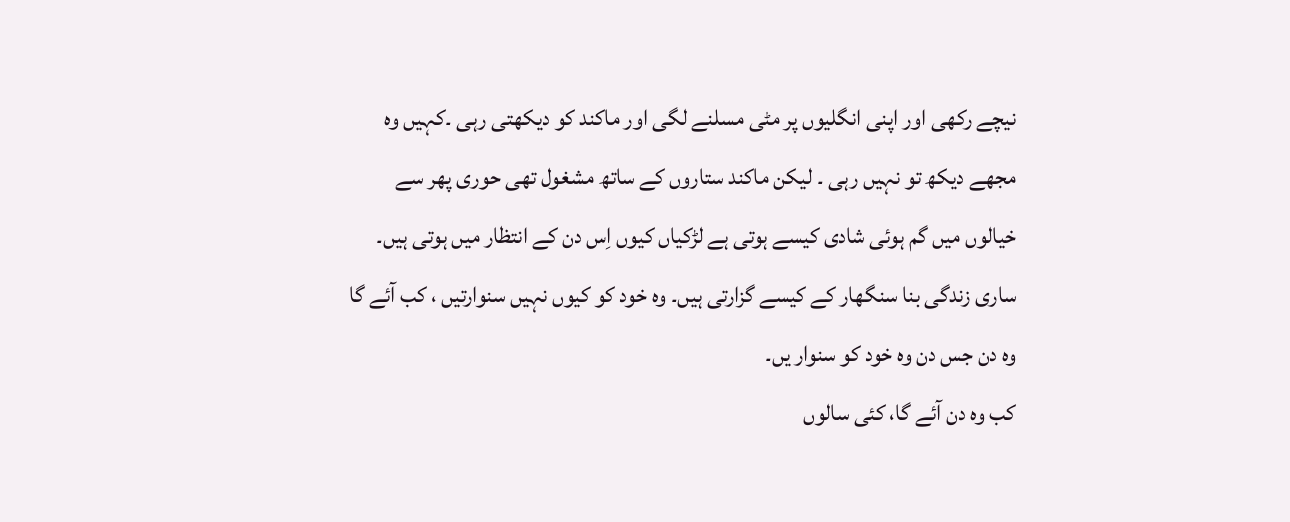نیچے رکھی اور اپنی انگلیوں پر مٹی مسلنے لگی اور ماکند کو دیکھتی رہی ۔کہیں وہ مجھے دیکھ تو نہیں رہی ۔ لیکن ماکند ستاروں کے ساتھ مشغول تھی حوری پھر سے خیالوں میں گم ہوئی شادی کیسے ہوتی ہے لڑکیاں کیوں اِس دن کے انتظار میں ہوتی ہیں۔ ساری زندگی بنا سنگھار کے کیسے گزارتی ہیں۔ وہ خود کو کیوں نہیں سنوارتیں ، کب آئے گا وہ دن جس دن وہ خود کو سنوار یں۔
کب وہ دن آئے گا، کئی سالوں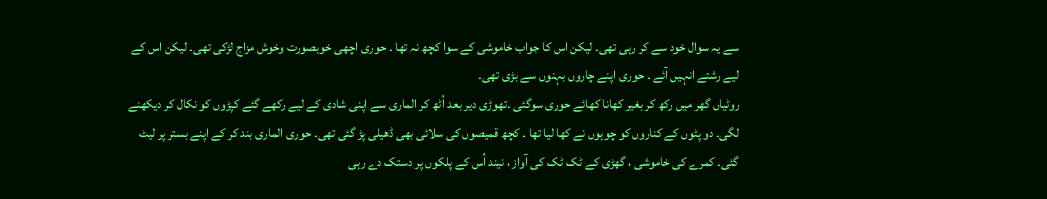سے یہ سوال خود سے کر رہی تھی۔ لیکن اس کا جواب خاموشی کے سوا کچھ نہ تھا ۔ حوری اچھی خوبصورت وخوش مزاج لڑکی تھی۔ لیکن اس کے لیے رشتے انہیں آئے ۔ حوری اپنے چاروں بہنوں سے بڑی تھی۔
روٹیاں گھر میں رکھ کر بغیر کھانا کھائے حوری سوگئی ۔تھوڑی دیر بعد اُٹھ کر الماری سے اپنی شادی کے لیے رکھے گئے کپڑوں کو نکال کر دیکھنے لگی۔ دو پٹوں کے کناروں کو چوہوں نے کھا لیا تھا ۔ کچھ قمیصوں کی سلائی بھی ڈھیلی پڑ گئی تھی۔ حوری الماری بند کر کے اپنے بستر پر لیٹ گئی۔ کمرے کی خاموشی ، گھڑی کے ٹک ٹک کی آواز ، نیند اُس کے پلکوں پر دستک دے رہی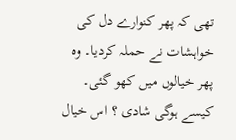تھی کہ پھر کنوارے دل کی خواہشات نے حملہ کردیا۔ وہ پھر خیالوں میں کھو گئی۔ کیسے ہوگی شادی ؟ اس خیال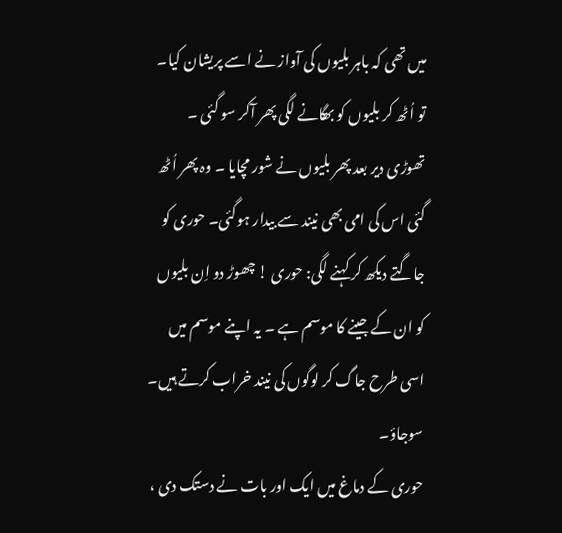میں تھی کہ باہر بلیوں کی آواز نے اسے پریشان کیا۔ تو اُٹھ کر بلیوں کو بھگانے لگی پھر آکر سو گئی ۔ تھوڑی دیر بعد پھر بلیوں نے شور مچایا ۔ وہ پھر اُٹھ گئی اس کی امی بھی نیند سے بیدار ہوگئی۔ حوری کو جاگتے دیکھ کر کہنے لگی: حوری ! چھوڑ دو اِن بلیوں کو ان کے جینے کا موسم ہے ۔ یہ اپنے موسم میں اسی طرح جاگ کر لوگوں کی نیند خراب کرتے ہیں۔ سوجاؤ۔
حوری کے دماغ میں ایک اور بات نے دستک دی ،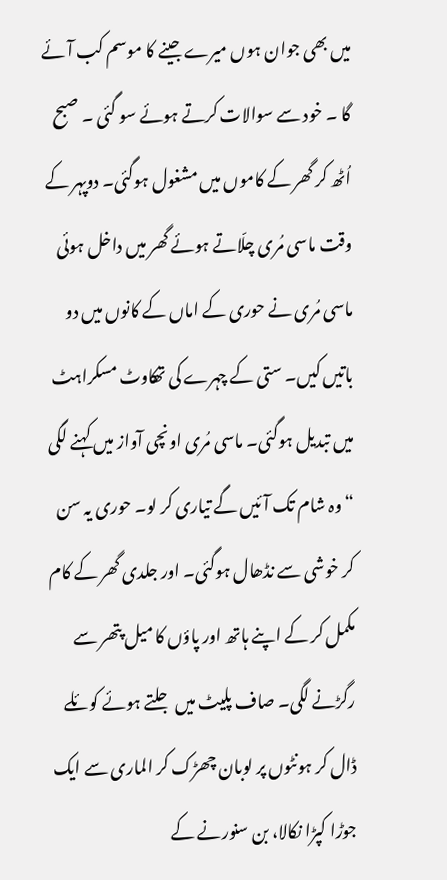میں بھی جوان ہوں میرے جینے کا موسم کب آئے گا ۔ خود سے سوالات کرتے ہوئے سو گئی ۔ صبح اُٹھ کر گھر کے کاموں میں مشغول ہوگئی۔ دوپہر کے وقت ماسی مُری چلّاتے ہوئے گھر میں داخل ہوئی ماسی مُری نے حوری کے اماں کے کانوں میں دو باتیں کیں۔ ستی کے چہرے کی تھکاوٹ مسکراہٹ میں تبدیل ہوگئی۔ ماسی مُری اونچی آواز میں کہنے لگی “ وہ شام تک آئیں گے تیاری کر لو۔ حوری یہ سن کر خوشی سے نڈھال ہوگئی۔ اور جلدی گھر کے کام مکمل کر کے اپنے ہاتھ اور پاؤں کا میل پتھر سے رگڑنے لگی۔ صاف پلیٹ میں جلتے ہوئے کوئلے ڈال کر ہونٹوں پر لوبان چھڑک کر الماری سے ایک جوڑا کپڑا نکالا، بن سنورنے کے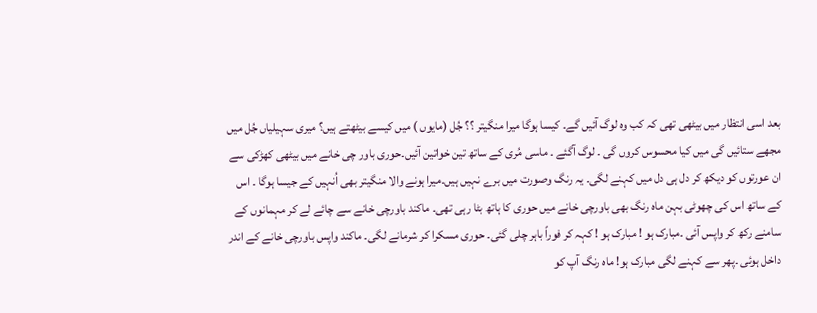بعد اسی انتظار میں بیٹھی تھی کہ کب وہ لوگ آئیں گے۔ کیسا ہوگا میرا منگیتر ؟؟ جُل (مایوں ) میں کیسے بیٹھتے ہیں؟ میری سہیلیاں جُل میں مجھے ستائیں گی میں کیا محسوس کروں گی ۔ لوگ آگئے ۔ ماسی مُری کے ساتھ تین خواتین آئیں۔حوری باور چی خانے میں بیٹھی کھڑکی سے ان عورتوں کو دیکھ کر دل ہی دل میں کہنے لگی۔ یہ رنگ وصورت میں برے نہیں ہیں۔میرا ہونے والا منگیتر بھی اُنہیں کے جیسا ہوگا ۔ اس کے ساتھ اس کی چھوٹی بہن ماہ رنگ بھی باورچی خانے میں حوری کا ہاتھ بٹا رہی تھی۔ ماکند باورچی خانے سے چائے لے کر مہمانوں کے سامنے رکھ کر واپس آئی ۔مبارک ہو ! مبارک ہو ! کہہ کر فوراً باہر چلی گئی۔ حوری مسکرا کر شرمانے لگی۔ ماکند واپس باورچی خانے کے اندر داخل ہوئی ۔پھر سے کہنے لگی مبارک ہو! ماہ رنگ آپ کو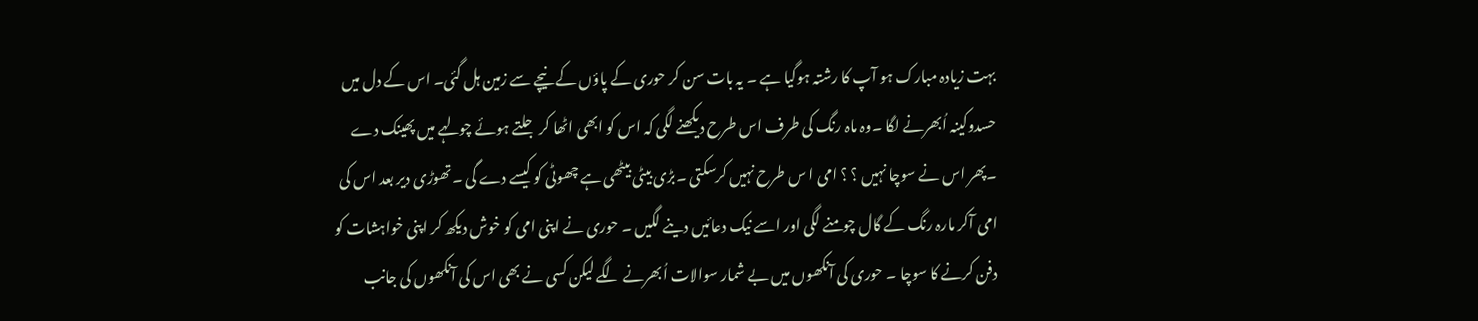بہت زیادہ مبارک ہو آپ کا رشتہ ہوگیا ہے ۔ یہ بات سن کر حوری کے پاؤں کے نیچے سے زمین ہل گئی۔ اس کے دل میں حسدوکینہ اُبھرنے لگا ۔وہ ماہ رنگ کی طرف اس طرح دیکھنے لگی کہ اس کو ابھی اٹھا کر جلتے ہوئے چولہے میں پھینک دے ۔پھر اس نے سوچا نہیں ؟ ؟ امی ا س طرح نہیں کرسکتی ۔بڑی بیٹی بیٹھی ہے چھوٹی کو کیسے دے گی ۔تھوڑی دیر بعد اس کی امی آکر مارہ رنگ کے گال چومنے لگی اور اسے نیک دعائیں دینے لگیں ۔ حوری نے اپنی امی کو خوش دیکھ کر اپنی خواہشات کو دفن کرنے کا سوچا ۔ حوری کی آنکھوں میں بے شمار سوالات اُبھرنے لگے لیکن کسی نے بھی اس کی آنکھوں کی جانب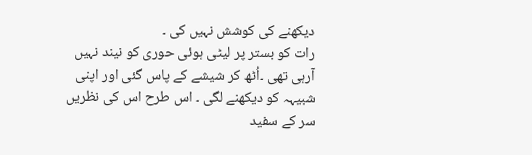دیکھنے کی کوشش نہیں کی ۔
رات کو بستر پر لیٹی ہوئی حوری کو نیند نہیں آرہی تھی ۔اُٹھ کر شیشے کے پاس گئی اور اپنی شبیہہ کو دیکھنے لگی ۔ اس طرح اس کی نظریں سر کے سفید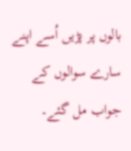بالوں پر پڑیں اُسے اپنے سارے سوالوں کے جواب مل گئے۔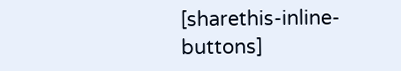[sharethis-inline-buttons]